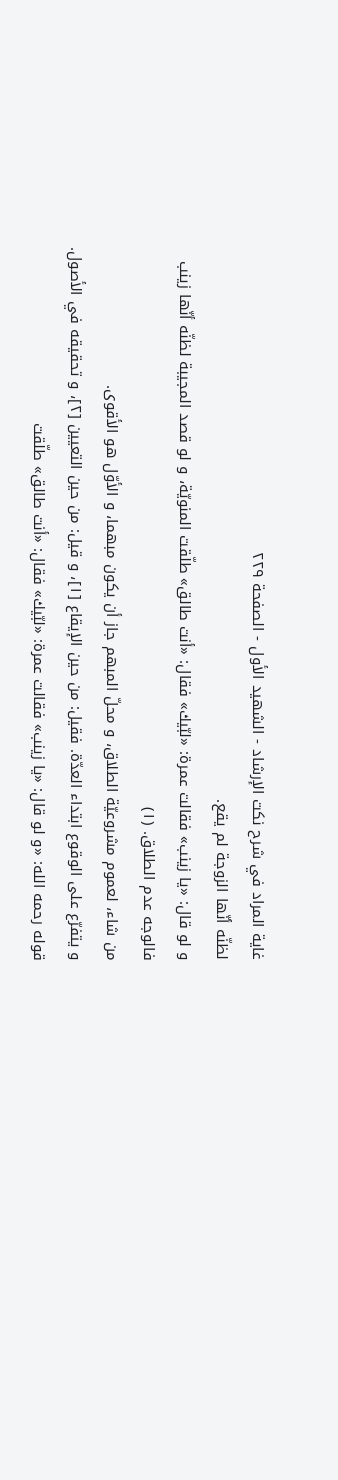غاية المراد في شرح نكت الإرشاد - الشهيد الأول - الصفحة ٢٢٩
لظنّه أنّها الزوجة لم يقع.
و لو قال: «يا زينب» فقالت عمرة: «لبّيك» فقال: «أنت طالق» طلّقت المنويّة، و لو قصد المجيبة لظنّه أنّها زينب فالوجه عدم الطلاق. (١)
من شاء، لعموم مشروعيّة الطلاق، و محلّ المبهم جاز أن يكون مبهما، و الأوّل هو الأقوى.
و يتفرّع على الوقوع ابتداء العدّة. فقيل: من حين الإيقاع [١]، و قيل: من حين التعيين [٢]، و تحقيقه في الأصول.
قوله رحمه الله: «و لو قال: «يا زينب» فقالت عمرة: «لبّيك» فقال: «أنت طالق» طلّقت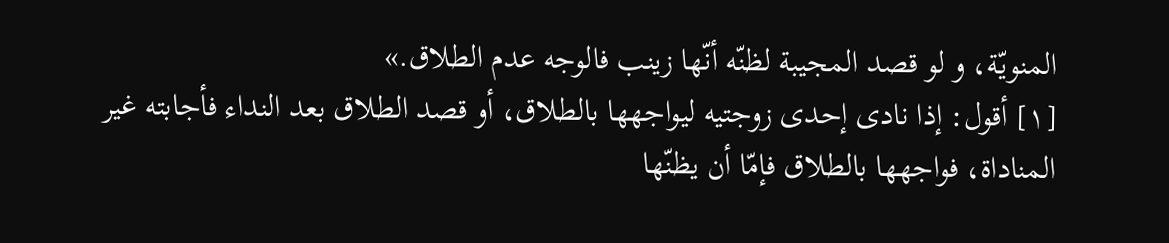المنويّة، و لو قصد المجيبة لظنّه أنّها زينب فالوجه عدم الطلاق.»
[١] أقول: إذا نادى إحدى زوجتيه ليواجهها بالطلاق، أو قصد الطلاق بعد النداء فأجابته غير المناداة، فواجهها بالطلاق فإمّا أن يظنّها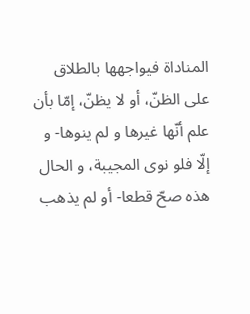المناداة فيواجهها بالطلاق على الظنّ، أو لا يظنّ، إمّا بأن علم أنّها غيرها و لم ينوها- و إلّا فلو نوى المجيبة، و الحال هذه صحّ قطعا- أو لم يذهب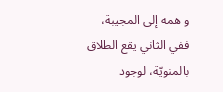و همه إلى المجيبة، ففي الثاني يقع الطلاق بالمنويّة، لوجود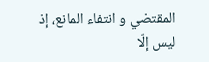المقتضي و انتفاء المانع، إذ ليس إلّا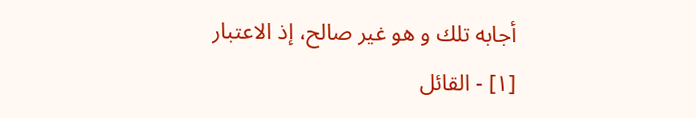أجابه تلك و هو غير صالح، إذ الاعتبار
[١] - القائل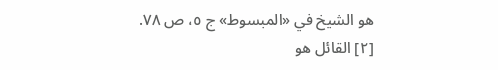هو الشيخ في «المبسوط» ج ٥، ص ٧٨.
[٢] القائل هو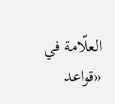العلّامة في «قواعد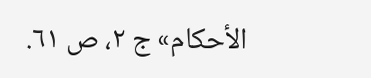الأحكام» ج ٢، ص ٦١.